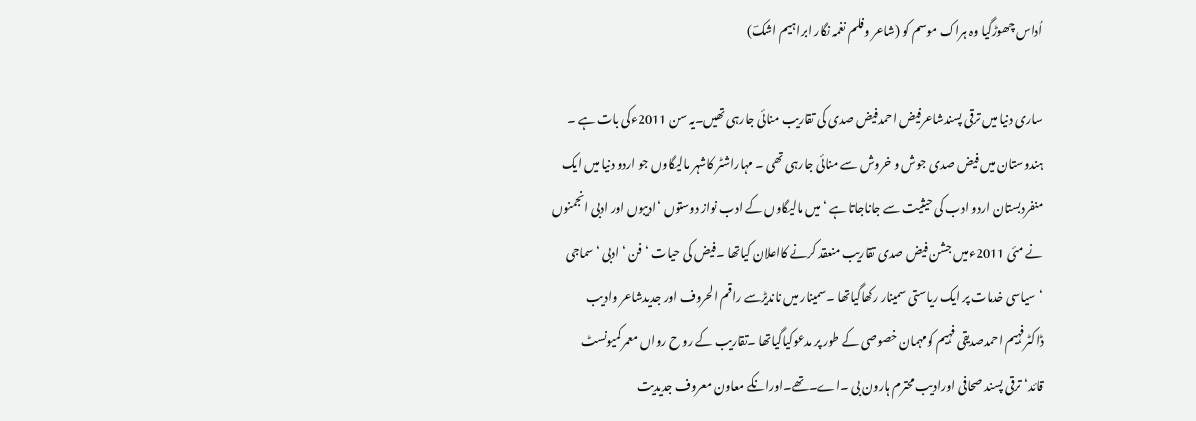اُداس چھوڑگیا وہ ہراک موسم کو (شاعر وفلم نغمہ نگار ابراہیم اشکؔ)

ساری دنیا میں ترقی پسندشاعرفیض احمدفیض صدی کی تقاریب منائی جارہی تھیں۔یہ سن 2011ءکی بات ہے ۔ ہندوستان میں فیض صدی جوش و خروش سے منائی جارہی تھی ۔ مہاراشٹر کاشہر مالیگاوں جو اردو دنیا میں ایک منفردبستان اردو ادب کی حیثیت سے جاناجاتا ہے ‘میں مالیگاوں کے ادب نواز دوستوں ‘ادیبوں اور ادبی انجمنوں نے مئی 2011ءمیں جشن فیض صدی تقاریب منعقد کرنے کااعلان کیاتھا ۔فیض کی حیات ‘فن ‘ ادبی ‘سماجی ‘سیاسی خدمات پر ایک ریاستی سمینار رکھاگیاتھا ۔سمینار میں ناندیڑسے راقم الحروف اور جدیدشاعر وادیب ڈاکٹرفہیم احمدصدیقی فہیم کومہمان خصوصی کے طور پر مدعوکیاگیاتھا ۔تقاریب کے رو ح رواں معمر کمیونسٹ قائد‘ترقی پسند صحافی اورادیب محترم ہارون بی ۔اے۔تھے۔اورانکے معاون معروف جدیدیت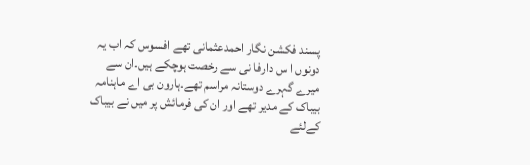پسند فکشن نگار احمدعثمانی تھے افسوس کہ اب یہ دونوں ا س دارفا نی سے رخصت ہوچکے ہیں۔ان سے میرے گہرے دوستانہ مراسم تھے۔ہارون بی اے ماہنامہ بیباک کے مدیر تھے اور ان کی فرمائش پر میں نے بیباک کےلئے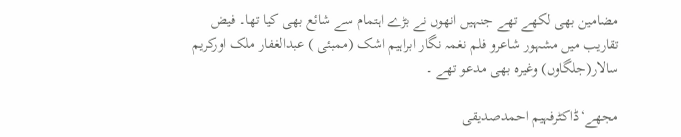مضامین بھی لکھے تھے جنہیں انھوں نے بڑے اہتمام سے شائع بھی کیا تھا۔ فیض تقاریب میں مشہور شاعرو فلم نغمہ نگار ابراہیم اشک (ممبئی ) عبدالغفار ملک اورکریم سالار(جلگاوں) وغیرہ بھی مدعو تھے ۔

مجھے‘ڈاکٹرفہیم احمدصدیقی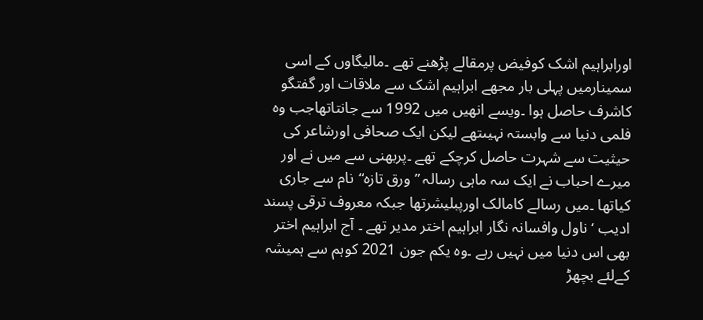اورابراہیم اشک کوفیض پرمقالے پڑھنے تھے ۔مالیگاوں کے اسی سمینارمیں پہلی بار مجھے ابراہیم اشک سے ملاقات اور گفتگو کاشرف حاصل ہوا ۔ویسے انھیں میں 1992 سے جانتاتھاجب وہ فلمی دنیا سے وابستہ نہیںتھے لیکن ایک صحافی اورشاعر کی حیثیت سے شہرت حاصل کرچکے تھے ۔پربھنی سے میں نے اور میرے احباب نے ایک سہ ماہی رسالہ ” ورق تازہ“نام سے جاری کیاتھا ۔میں رسالے کامالک اورپبلیشرتھا جبکہ معروف ترقی پسند ادیب ‘ناول وافسانہ نگار ابراہیم اختر مدیر تھے ۔ آج ابراہیم اختر بھی اس دنیا میں نہیں رہے ۔وہ یکم جون 2021 کوہم سے ہمیشہ کےلئے بچھڑ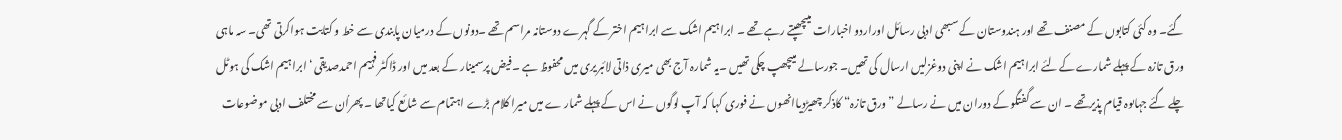گئے۔ وہ کئی کتابوں کے مصنف تھے اور ہندوستان کے سبھی ادبی رسائل اوراردو اخبارات میںچھپتے رہے تھے ۔ ابراہیم اشک سے ابراہیم اختر کے گہرے دوستانہ مراسم تھے ۔دونوں کے درمیان پابندی سے خط و کتابت ہواکرتی تھی۔ سہ ماہی ورق تازہ کے پہلے شمارے کےلئے ابراہیم اشک نے اپنی دوغزلیں ارسال کی تھیں۔ جورسالے میںچھپ چکی تھیں ۔یہ شمارہ آج بھی میری ذاتی لائبریری میں محفوظ ہے ۔فیض پرسمینار کے بعد میں اور ڈاکٹر فہیم احمدصدیقی ‘ابراہیم اشک کی ہوٹل چلے گئے جہاںوہ قیام پذیرتھے ۔ ان سے گفتگو کے دوران میں نے رسالے ”ورق تازہ“ کاذکر چھیڑدیاانھوں نے فوری کہا کہ آپ لوگوں نے اس کے پہلے شمار ے میں میرا کلام بڑے اہتمام سے شائع کیاتھا ۔ پھراُن سے مختلف ادبی موضوعات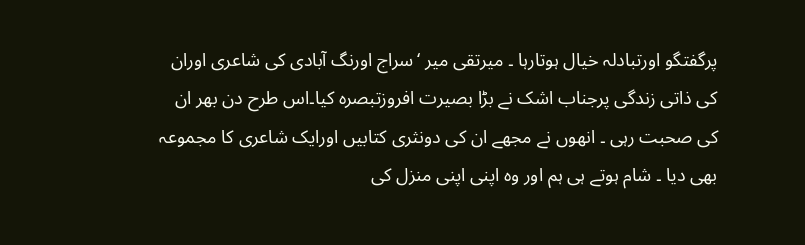پرگفتگو اورتبادلہ خیال ہوتارہا ۔ میرتقی میر ‘سراج اورنگ آبادی کی شاعری اوران کی ذاتی زندگی پرجناب اشک نے بڑا بصیرت افروزتبصرہ کیا۔اس طرح دن بھر ان کی صحبت رہی ۔ انھوں نے مجھے ان کی دونثری کتابیں اورایک شاعری کا مجموعہ بھی دیا ۔ شام ہوتے ہی ہم اور وہ اپنی اپنی منزل کی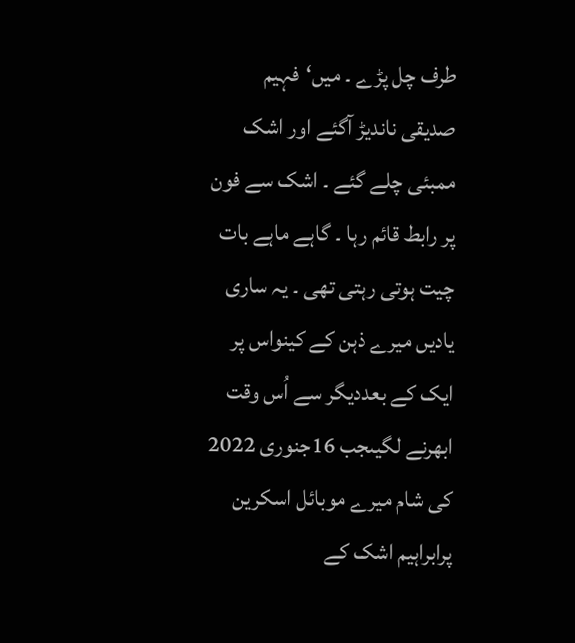طرف چل پڑے ۔ میں‘فہیم صدیقی ناندیڑ آگئے اور اشک ممبئی چلے گئے ۔ اشک سے فون پر رابط قائم رہا ۔ گاہے ماہے بات چیت ہوتی رہتی تھی ۔ یہ ساری یادیں میرے ذہن کے کینواس پر ایک کے بعددیگر سے اُس وقت ابھرنے لگیںجب 16جنوری 2022 کی شام میرے موبائل اسکرین پرابراہیم اشک کے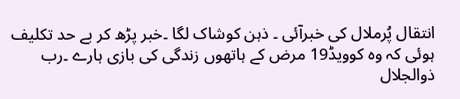انتقال پُرملال کی خبرآئی ۔ ذہن کوشاک لگا ۔خبر پڑھ کر بے حد تکلیف ہوئی کہ وہ کوویڈ19 مرض کے ہاتھوں زندگی کی بازی ہارے ۔رب ذوالجلال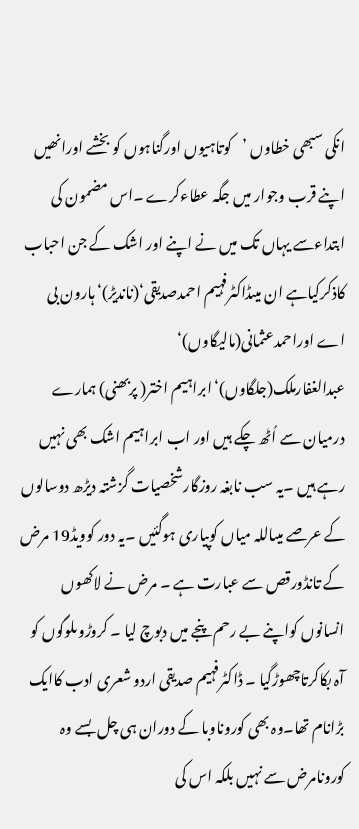انکی سبھی خطاوں ’کوتاہیوں اورگناہوں کو بخشے اورانھیں اپنے قرب وجوار میں جگہ عطاءکرے ۔اس مضمون کی ابتداءسے یہاں تک میں نے اپنے اور اشک کے جن احباب کاذکرکیاہے ان میںڈاکٹرفہیم احمدصدیقی‘(ناندیڑ)‘ہارون بی اے اوراحمدعثمانی(مالیگاوں)‘ عبدالغفارملک(جلگاوں)‘ابراہیم اختر( پربھنی) ہمارے درمیان سے اُٹھ چکے ہیں اور اب ابراہیم اشک بھی نہیں رہے ہیں ۔یہ سب نابغہ روزگارشخصیات گزشتہ دیڑھ دوسالوں کے عرصے میںاللہ میاں کوپیاری ہوگئیں ۔یہ دور کوویڈ19 مرض کے تانڈورقص سے عبارت ہے ۔ مرض نے لاکھوں انسانوں کواپنے بے رحم پنجے میں دبوچ لیا ۔ کروڑوںلوگوں کو آہ بکاکرتاچھوڑگیا ۔ ڈاکٹرفہیم صدیقی اردو شعری ادب کاایک بڑانام تھا۔وہ بھی کوروناوبا کے دوران ہی چل بسے وہ کورونامرض سے نہیں بلکہ اس کی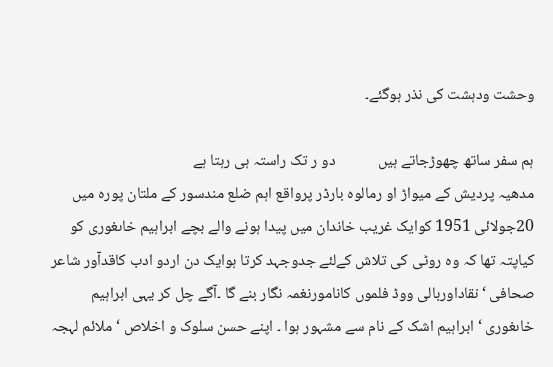وحشت ودہشت کی نذر ہوگئے۔

ہم سفر ساتھ چھوڑجاتے ہیں            دو ر تک راستہ ہی رہتا ہے
مدھیہ پردیش کے میواڑ او رمالوہ بارڈر پرواقع اہم ضلع مندسور کے ملتان پورہ میں 20جولائی 1951 کوایک غریب خاندان میں پیدا ہونے والے بچے ابراہیم خاںغوری کو کیاپتہ تھا کہ وہ روٹی کی تلاش کےلئے جدوجہد کرتا ہوایک دن اردو ادب کاقدآور شاعر صحافی ‘نقاداوربالی ووڈ فلموں کانامورنغمہ نگار بنے گا ۔آگے چل کر یہی ابراہیم خاںغوری ‘ ابراہیم اشک کے نام سے مشہور ہوا ۔ اپنے حسن سلوک و اخلاص ‘ملائم لہجہ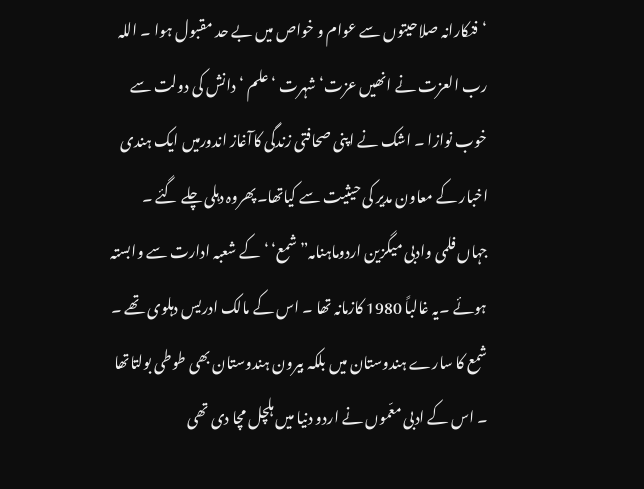‘فنکارانہ صلاحیتوں سے عوام و خواص میں بے حد مقبول ہوا ۔ اللہ رب العزت نے انھیں عزت‘شہرت ‘علم ‘دانش کی دولت سے خوب نوازا ۔ اشک نے اپنی صحافتی زندگی کاآغاز اندورمیں ایک ہندی اخبار کے معاون مدیر کی حیثیت سے کیاتھا۔پھروہ دہلی چلے گئے ۔ جہاں فلمی وادبی میگزین اردوماہنامہ” شمع‘ ‘ کے شعبہ ادارت سے وابستہ ہوئے ۔یہ غالباً 1980 کازمانہ تھا ۔ اس کے مالک ادریس دہلوی تھے ۔ شمع کا سارے ہندوستان میں بلکہ بیرون ہندوستان بھی طوطی بولتاتھا ۔ اس کے ادبی معّموں نے اردو دنیا میں ہلچل مچا دی تھی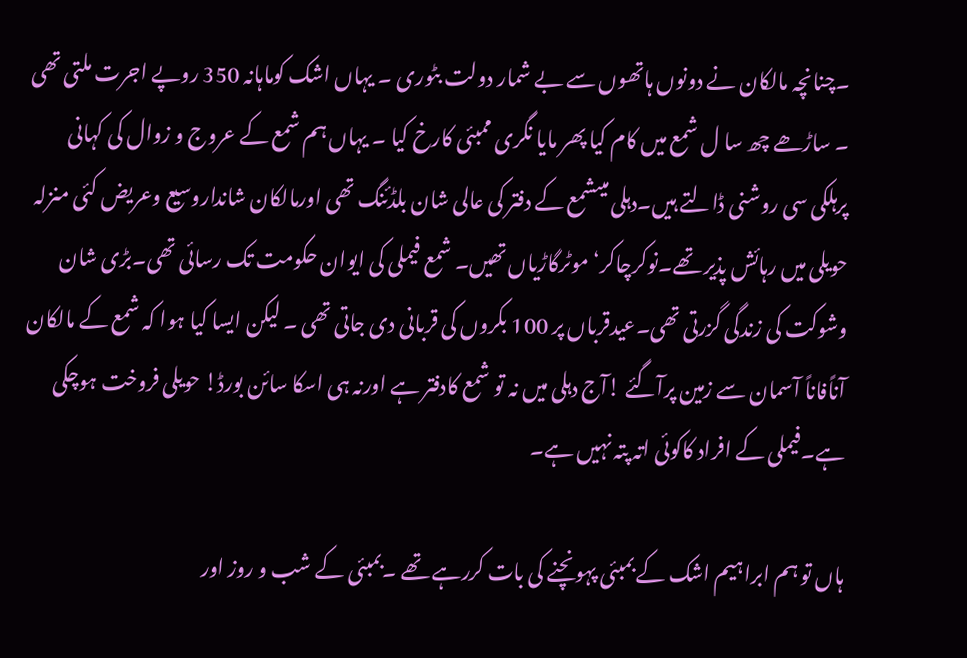۔چنانچہ مالکان نے دونوں ہاتھوں سے بے شمار دولت بٹوری ۔ یہاں اشک کوماہانہ 350 روپے اجرت ملتی تھی ۔ ساڑھے چھ سا ل شمع میں کام کیا پھر مایا نگری ممبئی کارخ کیا ۔ یہاں ہم شمع کے عروج و زوال کی کہانی پرہلکی سی روشنی ڈالتے ہیں۔دہلی میںشمع کے دفتر کی عالی شان بلڈئنگ تھی اورمالکان شانداروسیع وعریض کئی منزلہ حویلی میں رہائش پذیر تھے۔نوکرچاکر‘موٹرگاڑیاں تھیں۔ شمع فیملی کی ایوان حکومت تک رسائی تھی۔بڑی شان وشوکت کی زندگی گزرتی تھی۔عیدقرباں پر 100 بکروں کی قربانی دی جاتی تھی ۔ لیکن ایسا کیا ہوا کہ شمع کے مالکان آناًفاناً آسمان سے زمین پرآگئے !آج دہلی میں نہ تو شمع کادفتر ہے اورنہ ہی اسکا سائن بورڈ! حویلی فروخت ہوچکی ہے۔فیملی کے افراد کاکوئی اتہ پتہ نہیں ہے۔

ہاں تو ہم ابراہیم اشک کے بمبئی پہونچنے کی بات کررہے تھے ۔بمبئی کے شب و روز اور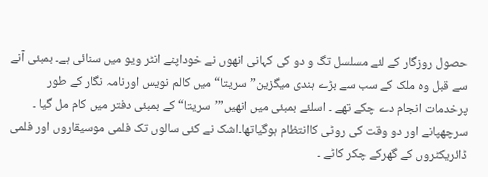حصول روزگار کے لئے مسلسل تگ و دو کی کہانی انھوں نے خوداپنے انٹر ویو میں سنائی ہے۔ بمبئی آنے سے قبل وہ ملک کے سب سے بڑے ہندی میگزین”سریتا“ میں کالم نویس اورنامہ نگار کے طور پرخدمات انجام دے چکے تھے ۔ اسلئے بمبئی میں انھیں”’سریتا“ کے بمبئی دفتر میں کام مل گیا ۔ سرچھپانے اور دو وقت کی روٹی کاانتظام ہوگیاتھا۔اشک نے کئی سالوں تک فلمی موسیقاروں اور فلمی ڈائریکٹروں کے گھرکے چکر کاٹے ۔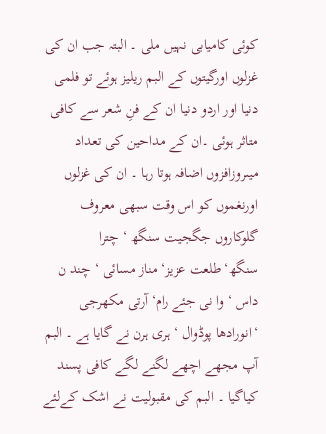کوئی کامیابی نہیں ملی ۔ البتہ جب ان کی غزلوں اورگیتوں کے البم ریلیز ہوئے تو فلمی دنیا اور اردو دنیا ان کے فنِ شعر سے کافی متاثر ہوئی ۔ان کے مداحین کی تعداد میںروزافزوں اضافہ ہوتا رہا ۔ ان کی غزلوں اورنغموں کو اس وقت سبھی معروف گلوکاروں جگجیت سنگھ ‘ چترا سنگھ‘طلعت عزیز‘ مناز مسائی ‘ چند ن داس ‘وا نی جئے رام‘ آرتی مکھرجی ‘انورادھا پوڈوال ‘ ہری ہرن نے گایا ہے ۔ البم آپ مجھے اچھے لگنے لگے کافی پسند کیاگیا ۔ البم کی مقبولیت نے اشک کےلئے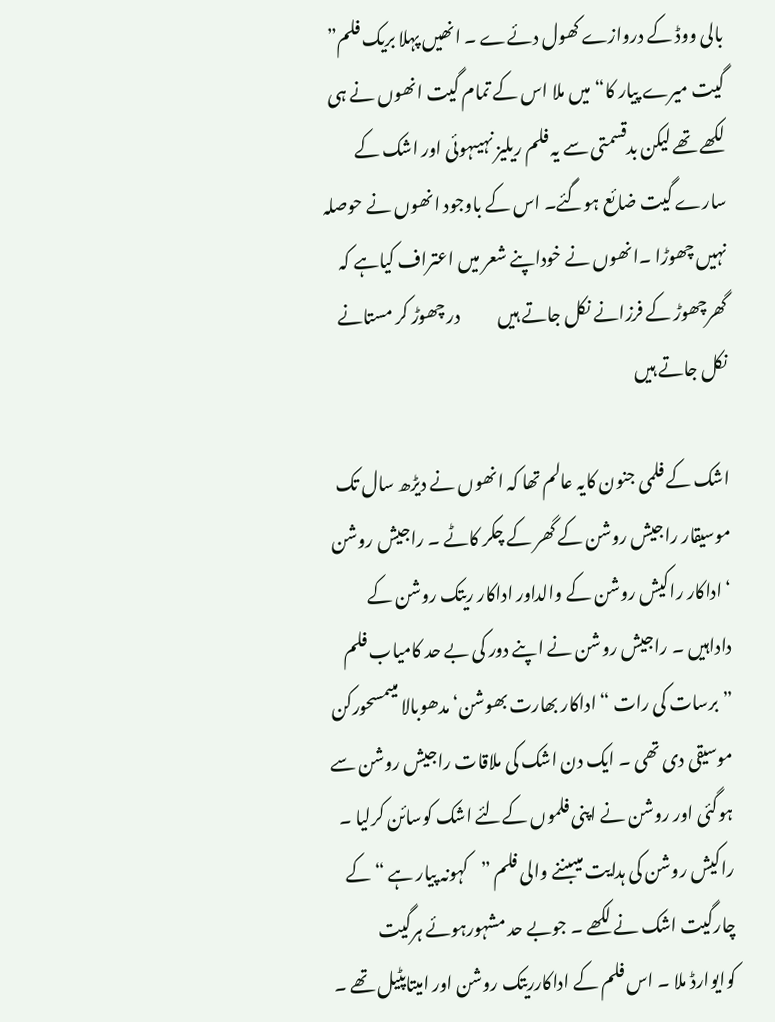بالی ووڈ کے دروازے کھول دئےے ۔ انھیں پہلا بریک فلم” گیت میرے پیار کا“ میں ملا اس کے تمام گیت انھوں نے ہی لکھے تھے لیکن بدقسمتی سے یہ فلم ریلیز نہیںہوئی اور اشک کے سارے گیت ضائع ہوگئے۔ اس کے باوجود انھوں نے حوصلہ نہیں چھوڑا ۔انھوں نے خوداپنے شعر میں اعتراف کیاہے کہ
گھرچھوڑ کے فرزانے نکل جاتے ہیں           در چھوڑ کر مستانے نکل جاتے ہیں

اشک کے فلمی جنون کایہ عالم تھا کہ انھوں نے دیڑھ سال تک موسیقار راجیش روشن کے گھر کے چکر کاٹے ۔ راجیش روشن ‘اداکار راکیش روشن کے والداور اداکار ریتک روشن کے داداہیں ۔ راجیش روشن نے اپنے دور کی بے حد کامیاب فلم ”برسات کی رات “ اداکار بھارت بھوشن‘مدھوبالا میںمسحورکن موسیقی دی تھی ۔ ایک دن اشک کی ملاقات راجیش روشن سے ہوگئی اور روشن نے اپنی فلموں کےلئے اشک کوسائن کرلیا ۔ راکیش روشن کی ہدایت میںبننے والی فلم ”کہونہ پیار ہے “ کے چارگیت اشک نے لکھے ۔ جوبے حد مشہورہوئے ہرگیت کوایوارڈ ملا ۔ اس فلم کے اداکارریتک روشن اور امیتاپٹیل تھے ۔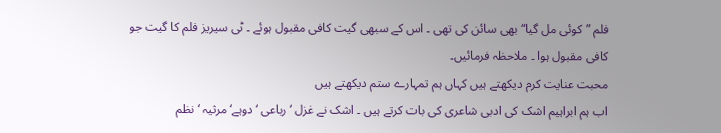فلم ”کوئی مل گیا“ بھی سائن کی تھی ۔ اس کے سبھی گیت کافی مقبول ہوئے ۔ ٹی سیریز فلم کا گیت جو کافی مقبول ہوا ۔ ملاحظہ فرمائیں۔
محبت عنایت کرم دیکھتے ہیں کہاں ہم تمہارے ستم دیکھتے ہیں
اب ہم ابراہیم اشک کی ادبی شاعری کی بات کرتے ہیں ۔ اشک نے غزل ‘ رباعی ‘دوہے‘مرثیہ ‘نظم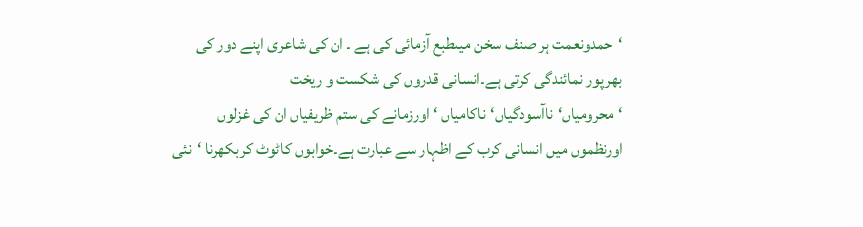‘حمدونعمت ہر صنف سخن میںطبع آزمائی کی ہے ۔ ان کی شاعری اپنے دور کی بھرپور نمائندگی کرتی ہے۔انسانی قدروں کی شکست و ریخت ‘محرومیاں‘ناآسودگیاں‘ناکامیاں ‘ اورزمانے کی ستم ظریفیاں ان کی غزلوں اورنظموں میں انسانی کرب کے اظہار سے عبارت ہے۔خوابوں کاٹوٹ کربکھرنا ‘نئی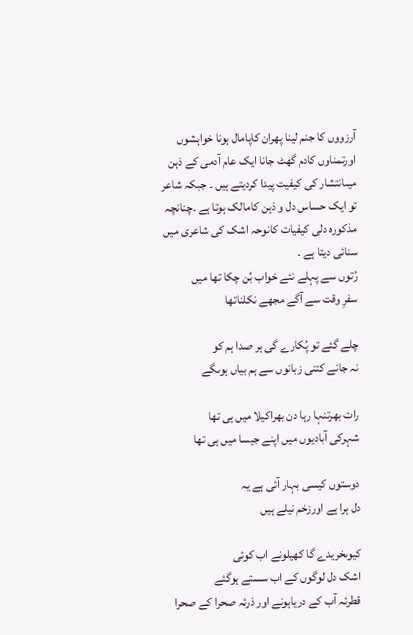آرزووں کا جنم لینا پھران کاپامال ہونا خواہشوں اورتمناوں کادم گھٹ جانا ایک عام آدمی کے ذہن میںانتشار کی کیفیت پیدا کردیتے ہیں ۔ جبکہ شاعر تو ایک حساس دل و ذہن کامالک ہوتا ہے ۔چنانچہ مذکورہ دلی کیفیات کانوحہ اشک کی شاعری میں سنائی دیتا ہے ۔
رُتوں سے پہلے نئے خواب بُن چکا تھا میں
سفرِ وقت سے آگے مجھے نکلناتھا

چلے گئے تو پُکارے گی ہر صدا ہم کو
نہ جانے کتنی زبانوں سے ہم بیاں ہوںگے

رات بھرتنہا رہا دن بھراکیلا میں ہی تھا
شہرکی آبادیوں میں اپنے جیسا میں ہی تھا

دوستوں کیسی بہار آئی ہے یہ
دل ہرا ہے اورزخم نیلے ہیں

کیوںخریدے گا کھیلونے اب کوئی
اشک دل لوگوں کے اب سستے ہوگئے
قطرئہ آب کے دریاہونے اور ذرئہ صحرا کے صحرا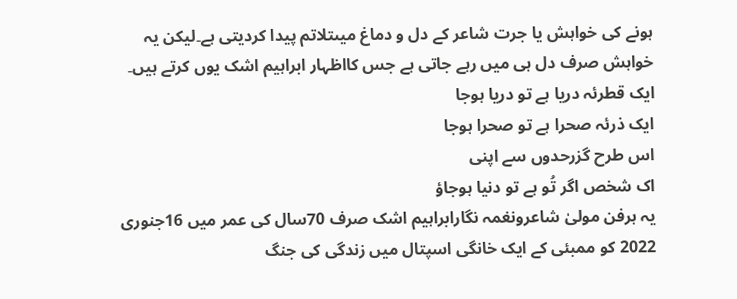ہونے کی خواہش یا جرت شاعر کے دل و دماغ میںتلاتم پیدا کردیتی ہے۔لیکن یہ خواہش صرف دل ہی میں رہے جاتی ہے جس کااظہار ابراہیم اشک یوں کرتے ہیں۔
ایک قطرئہ دریا ہے تو دریا ہوجا
ایک ذرئہ صحرا ہے تو صحرا ہوجا
اس طرح گزرحدوں سے اپنی
اک شخص اگر تُو ہے تو دنیا ہوجاؤ
یہ ہرفن مولیٰ شاعرونغمہ نگارابراہیم اشک صرف 70سال کی عمر میں 16جنوری 2022 کو ممبئی کے ایک خانگی اسپتال میں زندگی کی جنگ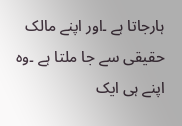ہارجاتا ہے ۔اور اپنے مالک حقیقی سے جا ملتا ہے ۔وہ اپنے ہی ایک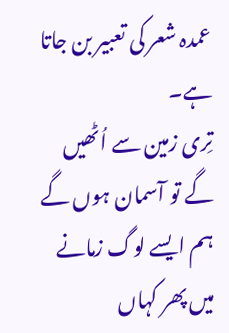عمدہ شعر کی تعبیر بن جاتا ہے۔
تِری زمین سے اُٹھیں گے تو آسمان ہوں گے
ہم ایسے لوگ زمانے میں پھر کہاں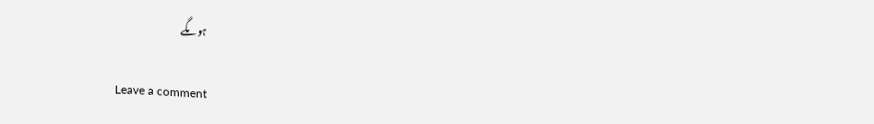ہوںگے

Leave a comment